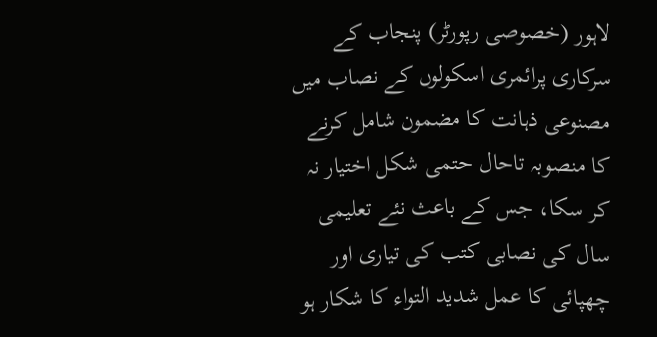لاہور (خصوصی رپورٹر) پنجاب کے سرکاری پرائمری اسکولوں کے نصاب میں مصنوعی ذہانت کا مضمون شامل کرنے کا منصوبہ تاحال حتمی شکل اختیار نہ کر سکا، جس کے باعث نئے تعلیمی سال کی نصابی کتب کی تیاری اور چھپائی کا عمل شدید التواء کا شکار ہو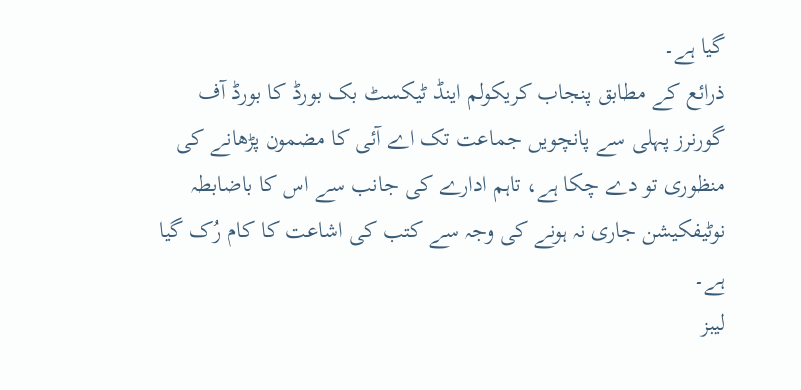گیا ہے۔
ذرائع کے مطابق پنجاب کریکولم اینڈ ٹیکسٹ بک بورڈ کا بورڈ آف گورنرز پہلی سے پانچویں جماعت تک اے آئی کا مضمون پڑھانے کی منظوری تو دے چکا ہے، تاہم ادارے کی جانب سے اس کا باضابطہ نوٹیفکیشن جاری نہ ہونے کی وجہ سے کتب کی اشاعت کا کام رُک گیا ہے۔
لیبز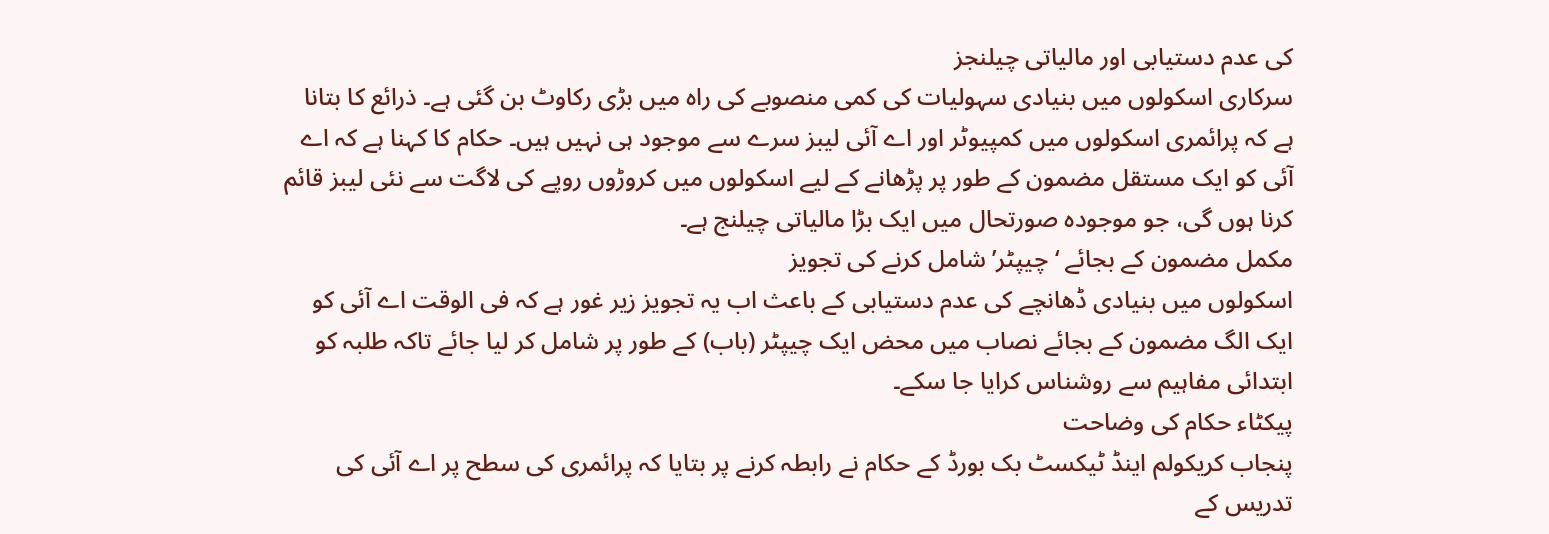کی عدم دستیابی اور مالیاتی چیلنجز
سرکاری اسکولوں میں بنیادی سہولیات کی کمی منصوبے کی راہ میں بڑی رکاوٹ بن گئی ہے۔ ذرائع کا بتانا ہے کہ پرائمری اسکولوں میں کمپیوٹر اور اے آئی لیبز سرے سے موجود ہی نہیں ہیں۔ حکام کا کہنا ہے کہ اے آئی کو ایک مستقل مضمون کے طور پر پڑھانے کے لیے اسکولوں میں کروڑوں روپے کی لاگت سے نئی لیبز قائم کرنا ہوں گی، جو موجودہ صورتحال میں ایک بڑا مالیاتی چیلنج ہے۔
مکمل مضمون کے بجائے ‘چیپٹر’ شامل کرنے کی تجویز
اسکولوں میں بنیادی ڈھانچے کی عدم دستیابی کے باعث اب یہ تجویز زیر غور ہے کہ فی الوقت اے آئی کو ایک الگ مضمون کے بجائے نصاب میں محض ایک چیپٹر (باب) کے طور پر شامل کر لیا جائے تاکہ طلبہ کو ابتدائی مفاہیم سے روشناس کرایا جا سکے۔
پیکٹاء حکام کی وضاحت
پنجاب کریکولم اینڈ ٹیکسٹ بک بورڈ کے حکام نے رابطہ کرنے پر بتایا کہ پرائمری کی سطح پر اے آئی کی تدریس کے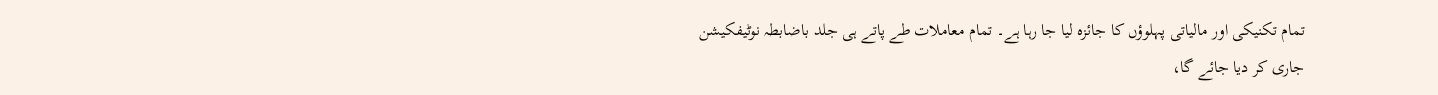تمام تکنیکی اور مالیاتی پہلوؤں کا جائزہ لیا جا رہا ہے۔ تمام معاملات طے پاتے ہی جلد باضابطہ نوٹیفکیشن جاری کر دیا جائے گا،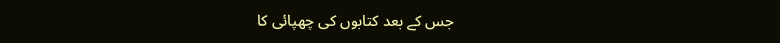جس کے بعد کتابوں کی چھپائی کا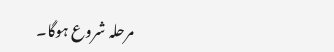مرحلہ شروع ہوگا۔